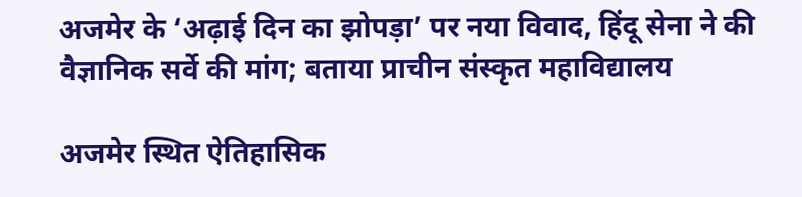अजमेर के ‘अढ़ाई दिन का झोपड़ा’ पर नया विवाद, हिंदू सेना ने की वैज्ञानिक सर्वे की मांग; बताया प्राचीन संस्कृत महाविद्यालय

अजमेर स्थित ऐतिहासिक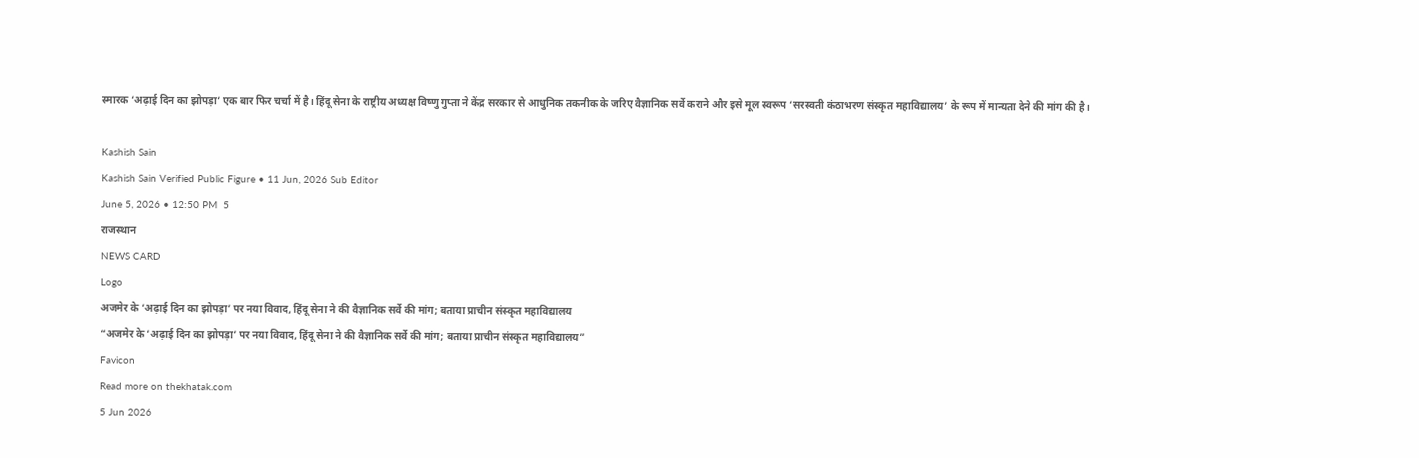स्मारक ‘अढ़ाई दिन का झोपड़ा’ एक बार फिर चर्चा में है। हिंदू सेना के राष्ट्रीय अध्यक्ष विष्णु गुप्ता ने केंद्र सरकार से आधुनिक तकनीक के जरिए वैज्ञानिक सर्वे कराने और इसे मूल स्वरूप ‘सरस्वती कंठाभरण संस्कृत महाविद्यालय’ के रूप में मान्यता देने की मांग की है।

Kashish Sain
Kashish Sain Verified Public Figure • 11 Jun, 2026 Sub Editor
June 5, 2026 • 12:50 PM  5
राजस्थान
NEWS CARD
Logo
अजमेर के ‘अढ़ाई दिन का झोपड़ा’ पर नया विवाद, हिंदू सेना ने की वैज्ञानिक सर्वे की मांग; बताया प्राचीन संस्कृत महाविद्यालय
“अजमेर के ‘अढ़ाई दिन का झोपड़ा’ पर नया विवाद, हिंदू सेना ने की वैज्ञानिक सर्वे की मांग; बताया प्राचीन संस्कृत महाविद्यालय”
Favicon
Read more on thekhatak.com
5 Jun 2026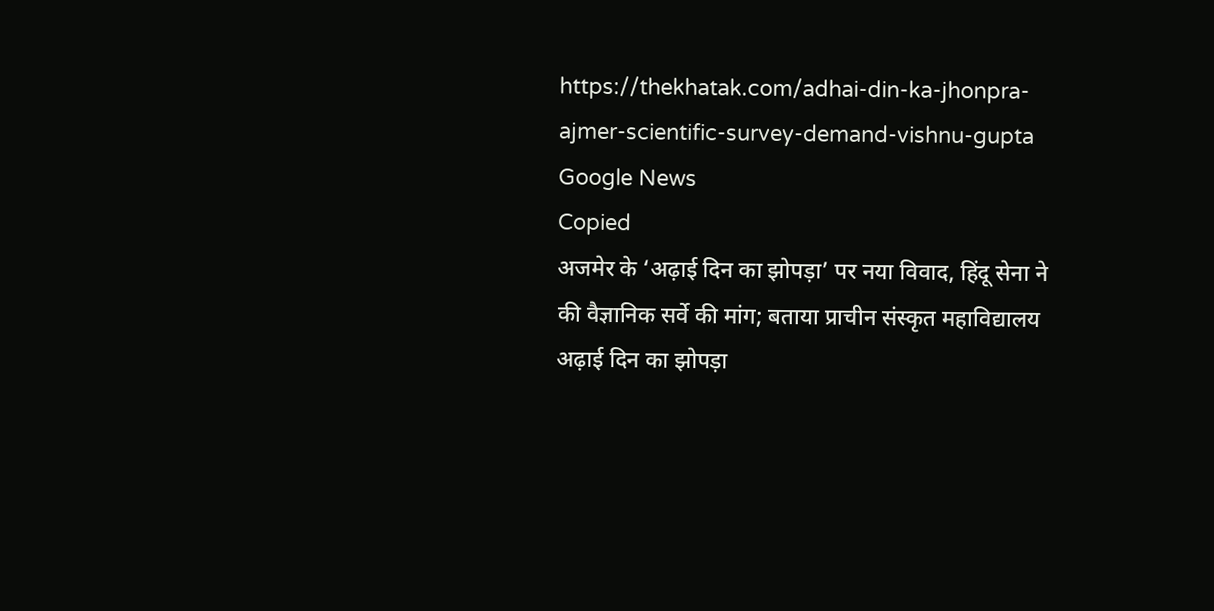https://thekhatak.com/adhai-din-ka-jhonpra-ajmer-scientific-survey-demand-vishnu-gupta
Google News
Copied
अजमेर के ‘अढ़ाई दिन का झोपड़ा’ पर नया विवाद, हिंदू सेना ने की वैज्ञानिक सर्वे की मांग; बताया प्राचीन संस्कृत महाविद्यालय
अढ़ाई दिन का झोपड़ा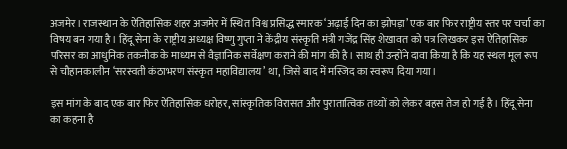अजमेर। राजस्थान के ऐतिहासिक शहर अजमेर में स्थित विश्व प्रसिद्ध स्मारक ‘अढ़ाई दिन का झोपड़ा’ एक बार फिर राष्ट्रीय स्तर पर चर्चा का विषय बन गया है। हिंदू सेना के राष्ट्रीय अध्यक्ष विष्णु गुप्ता ने केंद्रीय संस्कृति मंत्री गजेंद्र सिंह शेखावत को पत्र लिखकर इस ऐतिहासिक परिसर का आधुनिक तकनीक के माध्यम से वैज्ञानिक सर्वेक्षण कराने की मांग की है। साथ ही उन्होंने दावा किया है कि यह स्थल मूल रूप से चौहानकालीन ‘सरस्वती कंठाभरण संस्कृत महाविद्यालय’ था, जिसे बाद में मस्जिद का स्वरूप दिया गया।

इस मांग के बाद एक बार फिर ऐतिहासिक धरोहर, सांस्कृतिक विरासत और पुरातात्विक तथ्यों को लेकर बहस तेज हो गई है। हिंदू सेना का कहना है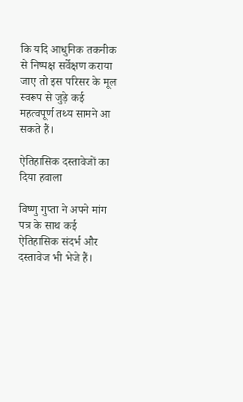कि यदि आधुनिक तकनीक से निष्पक्ष सर्वेक्षण कराया जाए तो इस परिसर के मूल स्वरूप से जुड़े कई महत्वपूर्ण तथ्य सामने आ सकते हैं।

ऐतिहासिक दस्तावेजों का दिया हवाला

विष्णु गुप्ता ने अपने मांग पत्र के साथ कई ऐतिहासिक संदर्भ और दस्तावेज भी भेजे हैं।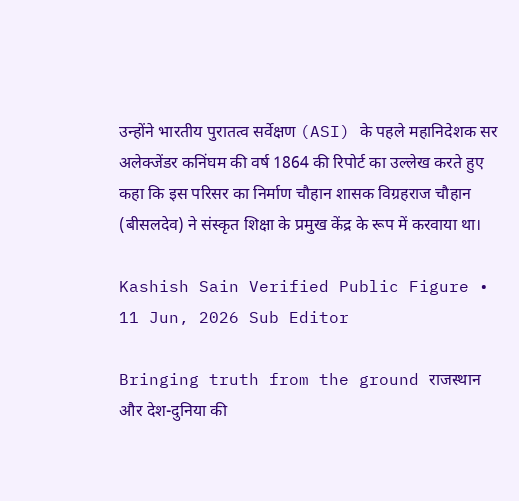उन्होंने भारतीय पुरातत्व सर्वेक्षण (ASI) के पहले महानिदेशक सर अलेक्जेंडर कनिंघम की वर्ष 1864 की रिपोर्ट का उल्लेख करते हुए कहा कि इस परिसर का निर्माण चौहान शासक विग्रहराज चौहान (बीसलदेव) ने संस्कृत शिक्षा के प्रमुख केंद्र के रूप में करवाया था।

Kashish Sain Verified Public Figure • 11 Jun, 2026 Sub Editor

Bringing truth from the ground राजस्थान और देश-दुनिया की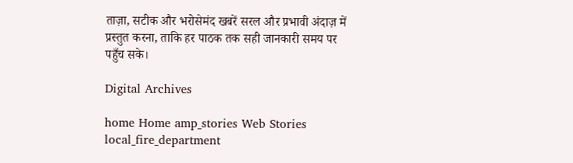ताज़ा, सटीक और भरोसेमंद खबरें सरल और प्रभावी अंदाज़ में प्रस्तुत करना, ताकि हर पाठक तक सही जानकारी समय पर पहुँच सके।

Digital Archives

home Home amp_stories Web Stories local_fire_department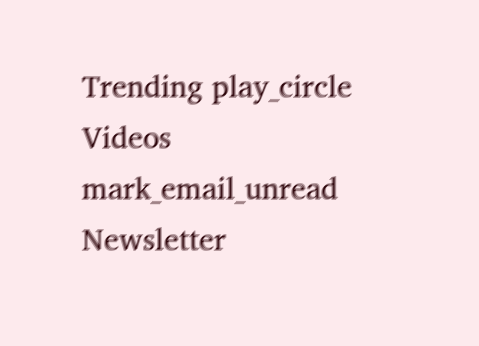Trending play_circle Videos mark_email_unread Newsletter